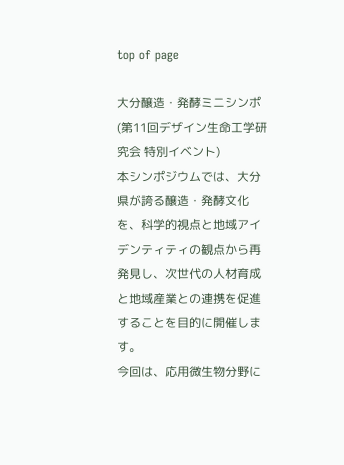top of page

大分醸造・発酵ミニシンポ
(第11回デザイン生命工学研究会 特別イベント)
本シンポジウムでは、大分県が誇る醸造・発酵文化を、科学的視点と地域アイデンティティの観点から再発見し、次世代の人材育成と地域産業との連携を促進することを目的に開催します。
今回は、応用微生物分野に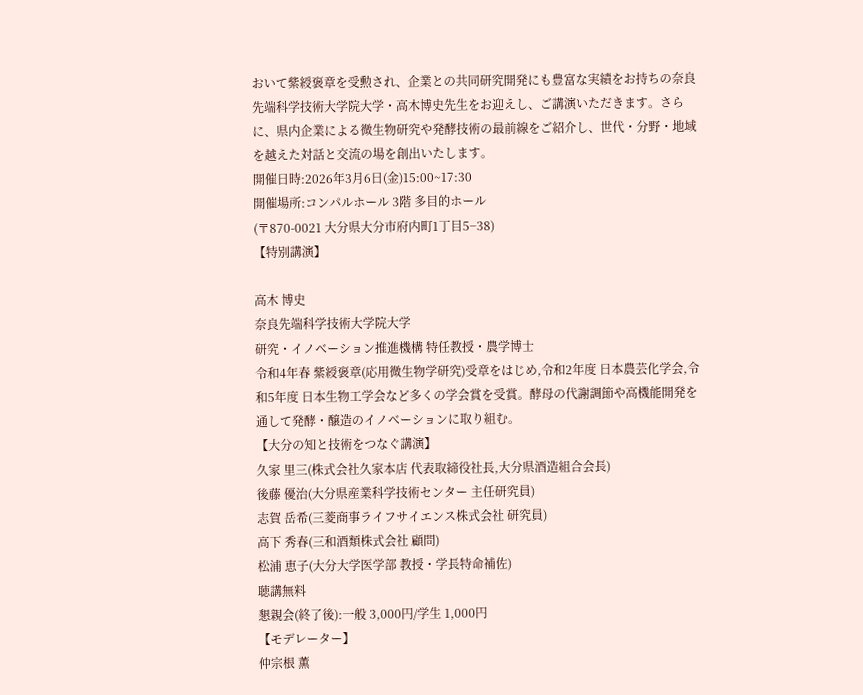おいて紫綬褒章を受勲され、企業との共同研究開発にも豊富な実績をお持ちの奈良先端科学技術大学院大学・高木博史先生をお迎えし、ご講演いただきます。さらに、県内企業による微生物研究や発酵技術の最前線をご紹介し、世代・分野・地域を越えた対話と交流の場を創出いたします。
開催日時:2026年3月6日(金)15:00~17:30
開催場所:コンパルホール 3階 多目的ホール
(〒870-0021 大分県大分市府内町1丁目5−38)
【特別講演】

高木 博史
奈良先端科学技術大学院大学
研究・イノベーション推進機構 特任教授・農学博士
令和4年春 紫綬褒章(応用微生物学研究)受章をはじめ,令和2年度 日本農芸化学会,令和5年度 日本生物工学会など多くの学会賞を受賞。酵母の代謝調節や高機能開発を通して発酵・醸造のイノベーションに取り組む。
【大分の知と技術をつなぐ講演】
久家 里三(株式会社久家本店 代表取締役社長,大分県酒造組合会長)
後藤 優治(大分県産業科学技術センター 主任研究員)
志賀 岳希(三菱商事ライフサイエンス株式会社 研究員)
高下 秀春(三和酒類株式会社 顧問)
松浦 恵子(大分大学医学部 教授・学長特命補佐)
聴講無料
懇親会(終了後):一般 3,000円/学生 1,000円
【モデレーター】
仲宗根 薫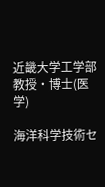近畿大学工学部
教授・博士(医学)

海洋科学技術セ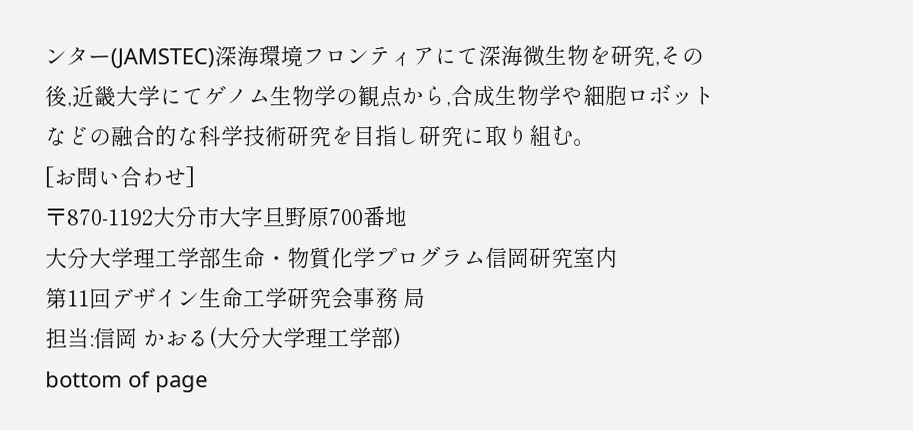ンター(JAMSTEC)深海環境フロンティアにて深海微生物を研究,その後,近畿大学にてゲノム生物学の観点から,合成生物学や細胞ロボットなどの融合的な科学技術研究を目指し研究に取り組む。
[お問い合わせ]
〒870-1192大分市大字旦野原700番地
大分大学理工学部生命・物質化学プログラム信岡研究室内
第11回デザイン生命工学研究会事務 局
担当:信岡 かおる(大分大学理工学部)
bottom of page